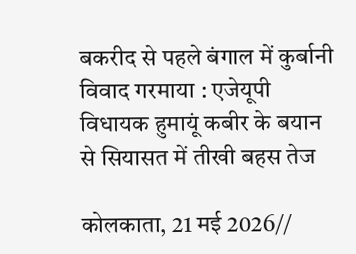बकरीद से पहले बंगाल में कुर्बानी विवाद गरमाया : एजेयूपी विधायक हुमायूं कबीर के बयान से सियासत में तीखी बहस तेज

कोलकाता, 21 मई 2026//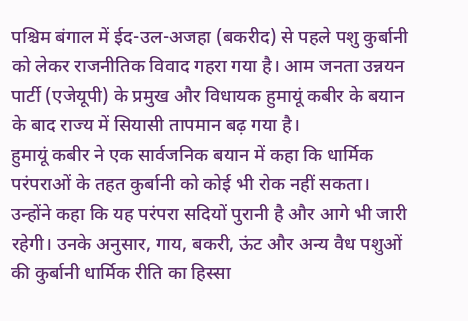पश्चिम बंगाल में ईद-उल-अजहा (बकरीद) से पहले पशु कुर्बानी को लेकर राजनीतिक विवाद गहरा गया है। आम जनता उन्नयन पार्टी (एजेयूपी) के प्रमुख और विधायक हुमायूं कबीर के बयान के बाद राज्य में सियासी तापमान बढ़ गया है।
हुमायूं कबीर ने एक सार्वजनिक बयान में कहा कि धार्मिक परंपराओं के तहत कुर्बानी को कोई भी रोक नहीं सकता। उन्होंने कहा कि यह परंपरा सदियों पुरानी है और आगे भी जारी रहेगी। उनके अनुसार, गाय, बकरी, ऊंट और अन्य वैध पशुओं की कुर्बानी धार्मिक रीति का हिस्सा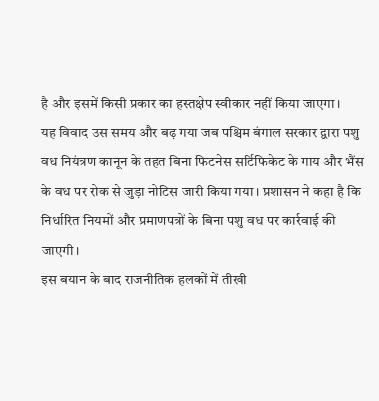है और इसमें किसी प्रकार का हस्तक्षेप स्वीकार नहीं किया जाएगा।
यह विवाद उस समय और बढ़ गया जब पश्चिम बंगाल सरकार द्वारा पशु वध नियंत्रण कानून के तहत बिना फिटनेस सर्टिफिकेट के गाय और भैंस के वध पर रोक से जुड़ा नोटिस जारी किया गया। प्रशासन ने कहा है कि निर्धारित नियमों और प्रमाणपत्रों के बिना पशु वध पर कार्रवाई की जाएगी।
इस बयान के बाद राजनीतिक हलकों में तीखी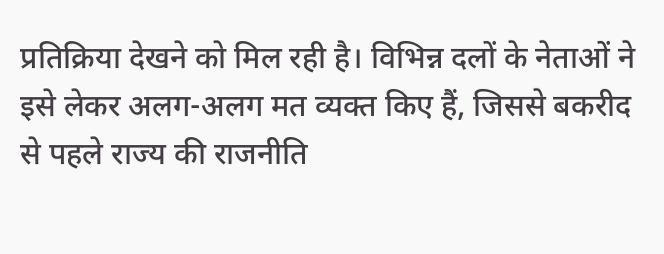प्रतिक्रिया देखने को मिल रही है। विभिन्न दलों के नेताओं ने इसे लेकर अलग-अलग मत व्यक्त किए हैं, जिससे बकरीद से पहले राज्य की राजनीति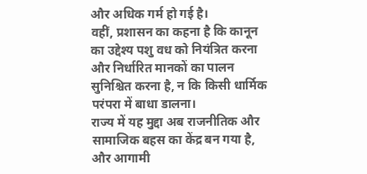और अधिक गर्म हो गई है।
वहीं, प्रशासन का कहना है कि कानून का उद्देश्य पशु वध को नियंत्रित करना और निर्धारित मानकों का पालन सुनिश्चित करना है, न कि किसी धार्मिक परंपरा में बाधा डालना।
राज्य में यह मुद्दा अब राजनीतिक और सामाजिक बहस का केंद्र बन गया है, और आगामी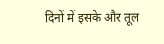दिनों में इसके और तूल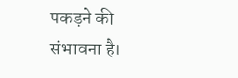पकड़ने की संभावना है।